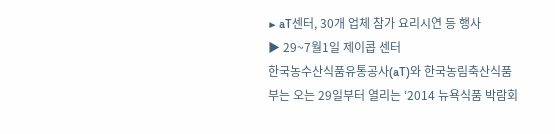▶ aT센터, 30개 업체 참가 요리시연 등 행사
▶ 29~7월1일 제이콥 센터
한국농수산식품유통공사(aT)와 한국농림축산식품부는 오는 29일부터 열리는 ‘2014 뉴욕식품 박람회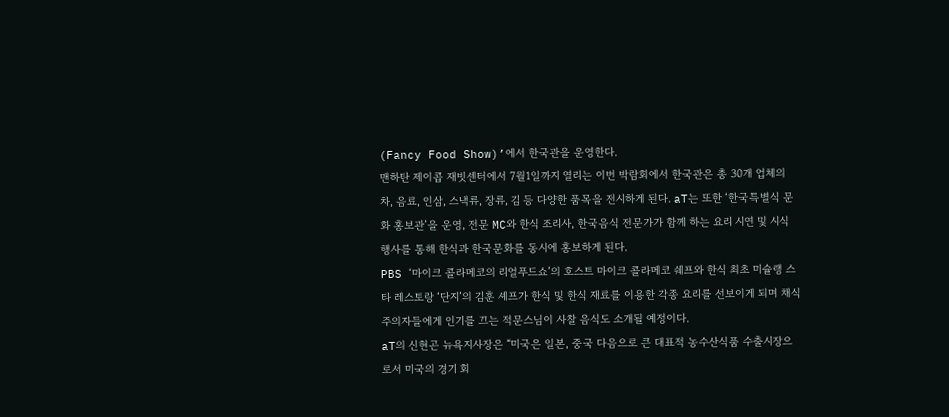(Fancy Food Show)’에서 한국관을 운영한다.
맨하탄 제이콥 재빗센터에서 7월1일까지 열리는 이번 박람회에서 한국관은 총 30개 업체의 차, 음료, 인삼, 스낵류, 장류, 김 등 다양한 품목을 전시하게 된다. aT는 또한 ‘한국특별식 문화 홍보관’을 운영, 전문 MC와 한식 조리사, 한국음식 전문가가 함께 하는 요리 시연 및 시식 행사를 통해 한식과 한국문화를 동시에 홍보하게 된다.
PBS ‘마이크 콜라메코의 리얼푸드쇼’의 호스트 마이크 콜라메코 쉐프와 한식 최초 미슐랭 스타 레스토랑 ‘단지’의 김훈 셰프가 한식 및 한식 재료를 이용한 각종 요리를 선보이게 되며 채식주의자들에게 인기를 끄는 적문스님이 사찰 음식도 소개될 예정이다.
aT의 신현곤 뉴욕지사장은 “미국은 일본, 중국 다음으로 큰 대표적 농수산식품 수출시장으로서 미국의 경기 회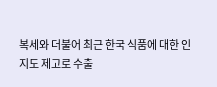복세와 더불어 최근 한국 식품에 대한 인지도 제고로 수출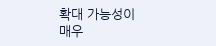확대 가능성이 매우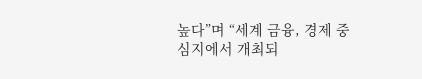높다”며 “세계 금융, 경제 중심지에서 개최되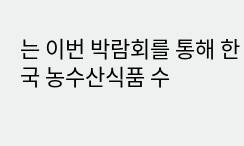는 이번 박람회를 통해 한국 농수산식품 수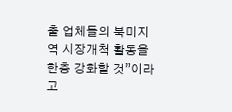출 업체들의 북미지역 시장개척 활동을 한층 강화할 것”이라고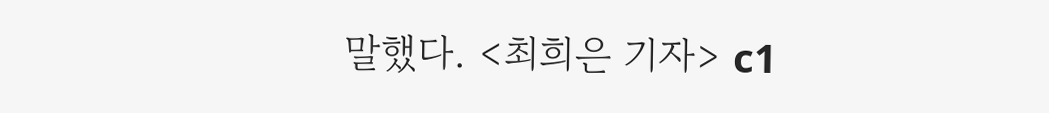말했다. <최희은 기자> c1